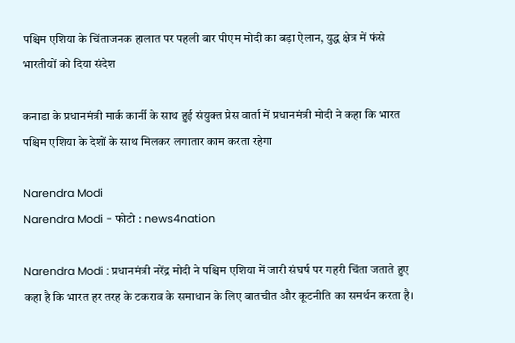पश्चिम एशिया के चिंताजनक हालात पर पहली बार पीएम मोदी का बड़ा ऐलान, युद्ध क्षेत्र में फंसे भारतीयों को दिया संदेश

कनाडा के प्रधानमंत्री मार्क कार्नी के साथ हुई संयुक्त प्रेस वार्ता में प्रधानमंत्री मोदी ने कहा कि भारत पश्चिम एशिया के देशों के साथ मिलकर लगातार काम करता रहेगा

Narendra Modi
Narendra Modi - फोटो : news4nation

Narendra Modi : प्रधानमंत्री नरेंद्र मोदी ने पश्चिम एशिया में जारी संघर्ष पर गहरी चिंता जताते हुए कहा है कि भारत हर तरह के टकराव के समाधान के लिए बातचीत और कूटनीति का समर्थन करता है।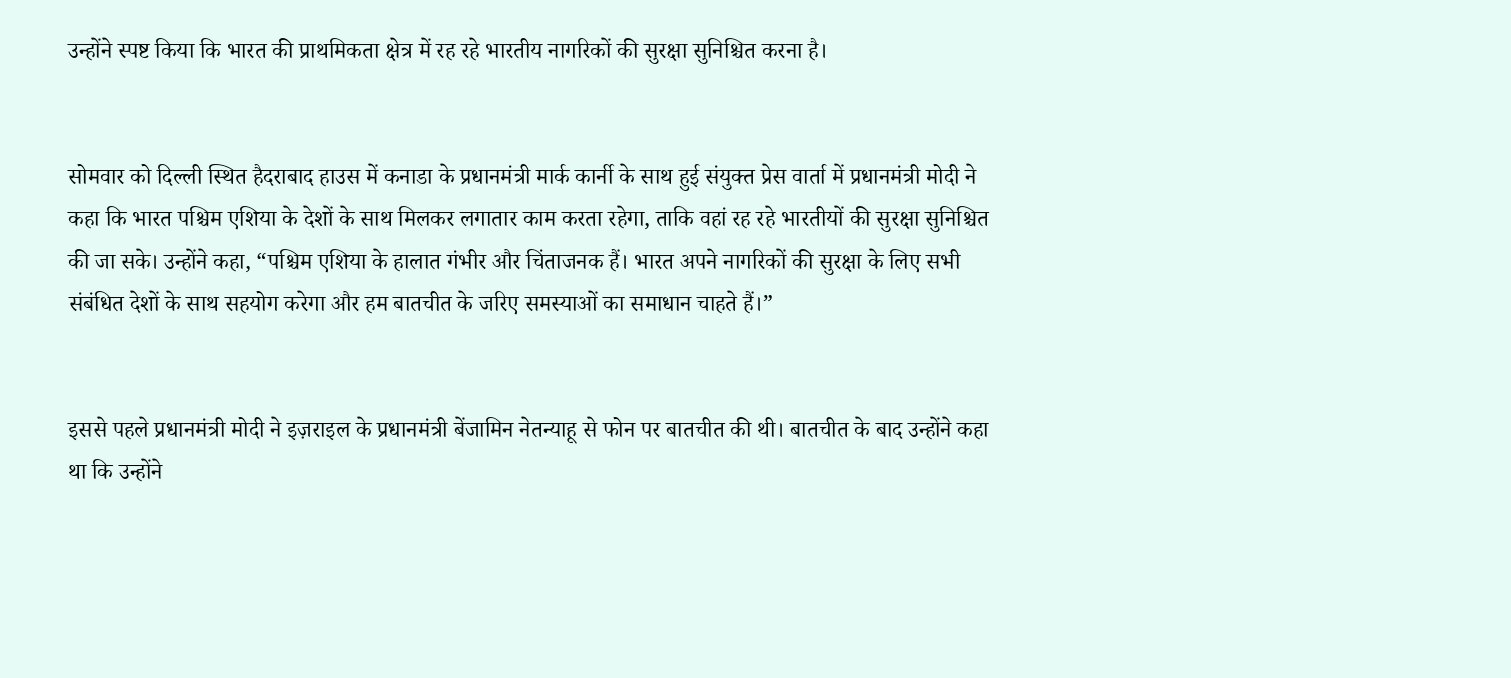उन्होंने स्पष्ट किया कि भारत की प्राथमिकता क्षेत्र में रह रहे भारतीय नागरिकों की सुरक्षा सुनिश्चित करना है।


सोमवार को दिल्ली स्थित हैदराबाद हाउस में कनाडा के प्रधानमंत्री मार्क कार्नी के साथ हुई संयुक्त प्रेस वार्ता में प्रधानमंत्री मोदी ने कहा कि भारत पश्चिम एशिया के देशों के साथ मिलकर लगातार काम करता रहेगा, ताकि वहां रह रहे भारतीयों की सुरक्षा सुनिश्चित की जा सके। उन्होंने कहा, “पश्चिम एशिया के हालात गंभीर और चिंताजनक हैं। भारत अपने नागरिकों की सुरक्षा के लिए सभी संबंधित देशों के साथ सहयोग करेगा और हम बातचीत के जरिए समस्याओं का समाधान चाहते हैं।”


इससे पहले प्रधानमंत्री मोदी ने इज़राइल के प्रधानमंत्री बेंजामिन नेतन्याहू से फोन पर बातचीत की थी। बातचीत के बाद उन्होंने कहा था कि उन्होंने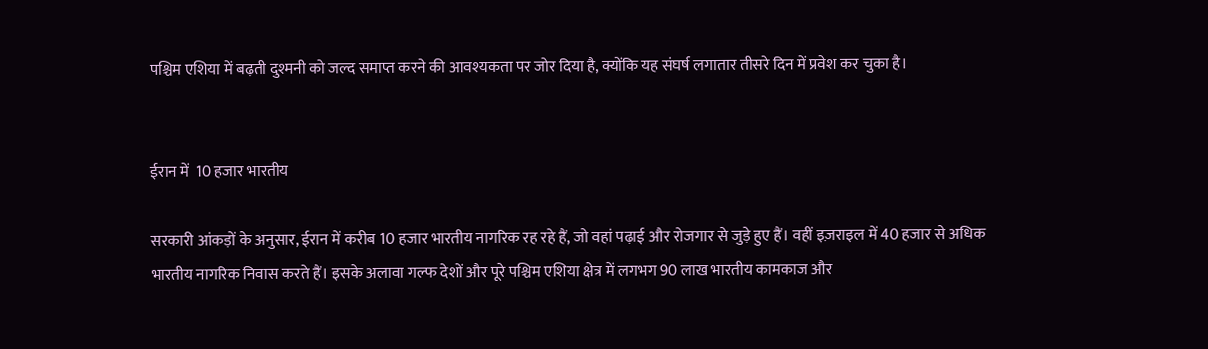पश्चिम एशिया में बढ़ती दुश्मनी को जल्द समाप्त करने की आवश्यकता पर जोर दिया है, क्योंकि यह संघर्ष लगातार तीसरे दिन में प्रवेश कर चुका है।


ईरान में  10 हजार भारतीय

सरकारी आंकड़ों के अनुसार, ईरान में करीब 10 हजार भारतीय नागरिक रह रहे हैं, जो वहां पढ़ाई और रोजगार से जुड़े हुए हैं। वहीं इज़राइल में 40 हजार से अधिक भारतीय नागरिक निवास करते हैं। इसके अलावा गल्फ देशों और पूरे पश्चिम एशिया क्षेत्र में लगभग 90 लाख भारतीय कामकाज और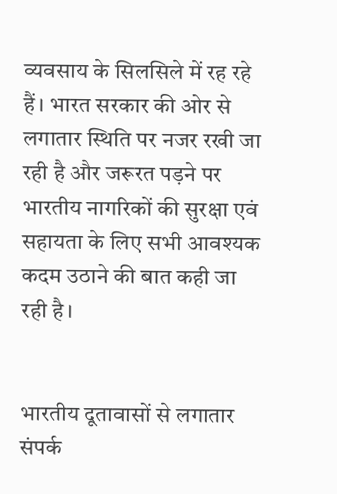व्यवसाय के सिलसिले में रह रहे हैं। भारत सरकार की ओर से लगातार स्थिति पर नजर रखी जा रही है और जरूरत पड़ने पर भारतीय नागरिकों की सुरक्षा एवं सहायता के लिए सभी आवश्यक कदम उठाने की बात कही जा रही है।


भारतीय दूतावासों से लगातार संपर्क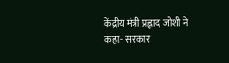केंद्रीय मंत्री प्रह्लाद जोशी ने कहा- सरकार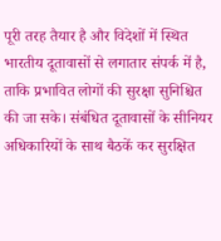पूरी तरह तैयार है और विदेशों में स्थित भारतीय दूतावासों से लगातार संपर्क में है, ताकि प्रभावित लोगों की सुरक्षा सुनिश्चित की जा सके। संबंधित दूतावासों के सीनियर अधिकारियों के साथ बैठकें कर सुरक्षित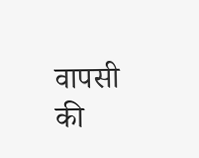वापसी की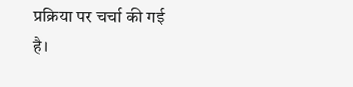प्रक्रिया पर चर्चा की गई है।